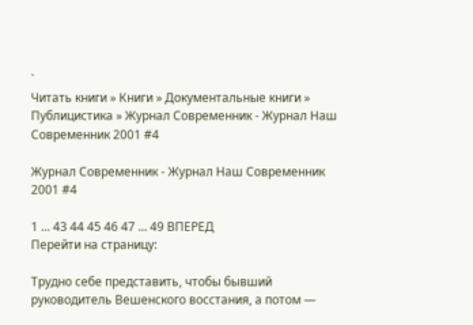`
Читать книги » Книги » Документальные книги » Публицистика » Журнал Современник - Журнал Наш Современник 2001 #4

Журнал Современник - Журнал Наш Современник 2001 #4

1 ... 43 44 45 46 47 ... 49 ВПЕРЕД
Перейти на страницу:

Трудно себе представить, чтобы бывший руководитель Вешенского восстания, а потом —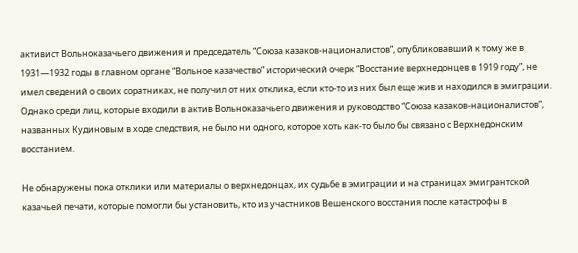активист Вольноказачьего движения и председатель “Союза казаков-националистов”, опубликовавший к тому же в 1931—1932 годы в главном органе “Вольное казачество” исторический очерк “Восстание верхнедонцев в 1919 году”, не имел сведений о своих соратниках, не получил от них отклика, если кто-то из них был еще жив и находился в эмиграции. Однако среди лиц, которые входили в актив Вольноказачьего движения и руководство “Союза казаков-националистов”, названных Кудиновым в ходе следствия, не было ни одного, которое хоть как-то было бы связано с Верхнедонским восстанием.

Не обнаружены пока отклики или материалы о верхнедонцах, их судьбе в эмиграции и на страницах эмигрантской казачьей печати, которые помогли бы установить, кто из участников Вешенского восстания после катастрофы в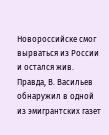Новороссийске смог вырваться из России и остался жив. Правда, В. Васильев обнаружил в одной из эмигрантских газет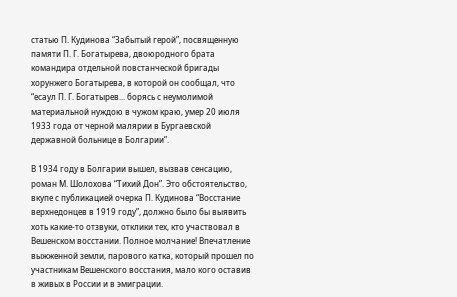статью П. Кудинова “Забытый герой”, посвященную памяти П. Г. Богатырева, двоюродного брата командира отдельной повстанческой бригады хорунжего Богатырева, в которой он сообщал, что “есаул П. Г. Богатырев... борясь с неумолимой материальной нуждою в чужом краю, умер 20 июля 1933 года от черной малярии в Бургаевской державной больнице в Болгарии”.

В 1934 году в Болгарии вышел, вызвав сенсацию, роман М. Шолохова “Тихий Дон”. Это обстоятельство, вкупе с публикацией очерка П. Кудинова “Восстание верхнедонцев в 1919 году”, должно было бы выявить хоть какие-то отзвуки, отклики тех, кто участвовал в Вешенском восстании. Полное молчание! Впечатление выжженной земли, парового катка, который прошел по участникам Вешенского восстания, мало кого оставив в живых в России и в эмиграции.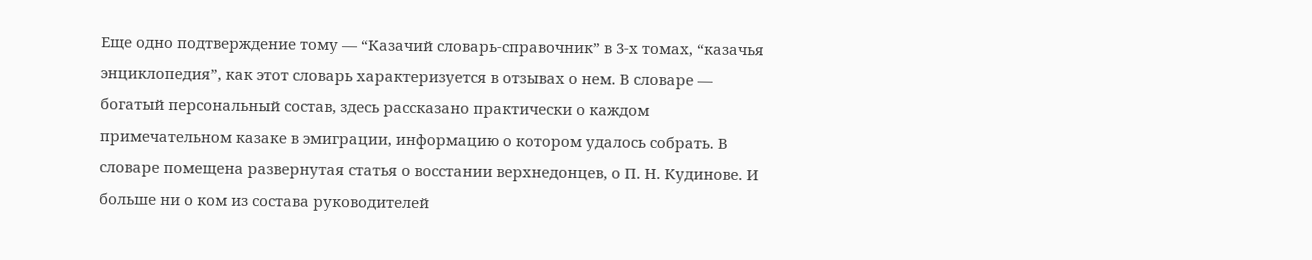Еще одно подтверждение тому — “Казачий словарь-справочник” в 3-х томах, “казачья энциклопедия”, как этот словарь характеризуется в отзывах о нем. В словаре — богатый персональный состав, здесь рассказано практически о каждом примечательном казаке в эмиграции, информацию о котором удалось собрать. В словаре помещена развернутая статья о восстании верхнедонцев, о П. Н. Кудинове. И больше ни о ком из состава руководителей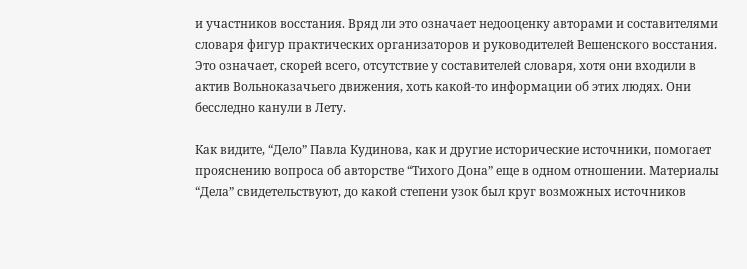и участников восстания. Вряд ли это означает недооценку авторами и составителями словаря фигур практических организаторов и руководителей Вешенского восстания. Это означает, скорей всего, отсутствие у составителей словаря, хотя они входили в актив Вольноказачьего движения, хоть какой-то информации об этих людях. Они бесследно канули в Лету.

Как видите, “Дело” Павла Кудинова, как и другие исторические источники, помогает прояснению вопроса об авторстве “Тихого Дона” еще в одном отношении. Материалы “Дела” свидетельствуют, до какой степени узок был круг возможных источников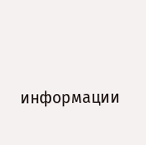информации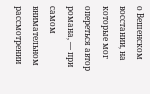о Вешенском восстании, на которые мог опереться автор романа, — при самом внимательном рассмотрении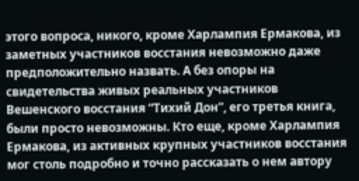этого вопроса, никого, кроме Харлампия Ермакова, из заметных участников восстания невозможно даже предположительно назвать. А без опоры на свидетельства живых реальных участников Вешенского восстания “Тихий Дон”, его третья книга, были просто невозможны. Кто еще, кроме Харлампия Ермакова, из активных крупных участников восстания мог столь подробно и точно рассказать о нем автору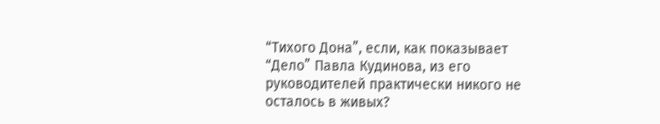“Тихого Дона”, если, как показывает “Дело” Павла Кудинова, из его руководителей практически никого не осталось в живых?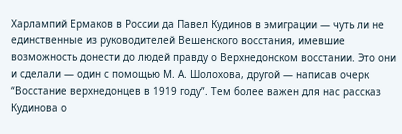Харлампий Ермаков в России да Павел Кудинов в эмиграции — чуть ли не единственные из руководителей Вешенского восстания, имевшие возможность донести до людей правду о Верхнедонском восстании. Это они и сделали — один с помощью М. А. Шолохова, другой — написав очерк “Восстание верхнедонцев в 1919 году”. Тем более важен для нас рассказ Кудинова о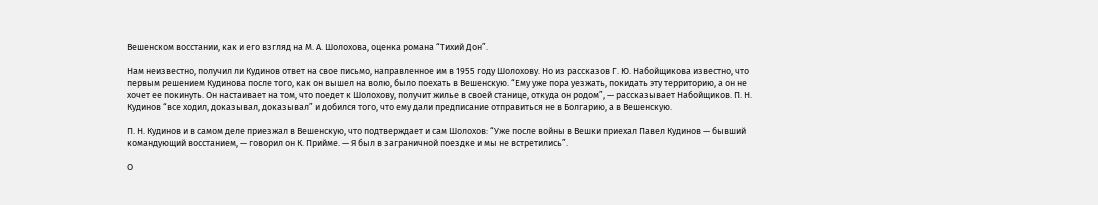Вешенском восстании, как и его взгляд на М. А. Шолохова, оценка романа “Тихий Дон”.

Нам неизвестно, получил ли Кудинов ответ на свое письмо, направленное им в 1955 году Шолохову. Но из рассказов Г. Ю. Набойщикова известно, что первым решением Кудинова после того, как он вышел на волю, было поехать в Вешенскую. “Ему уже пора уезжать, покидать эту территорию, а он не хочет ее покинуть. Он настаивает на том, что поедет к Шолохову, получит жилье в своей станице, откуда он родом”, — рассказывает Набойщиков. П. Н. Кудинов “все ходил, доказывал, доказывал” и добился того, что ему дали предписание отправиться не в Болгарию, а в Вешенскую.

П. Н. Кудинов и в самом деле приезжал в Вешенскую, что подтверждает и сам Шолохов: “Уже после войны в Вешки приехал Павел Кудинов — бывший командующий восстанием, — говорил он К. Прийме. — Я был в заграничной поездке и мы не встретились”.

О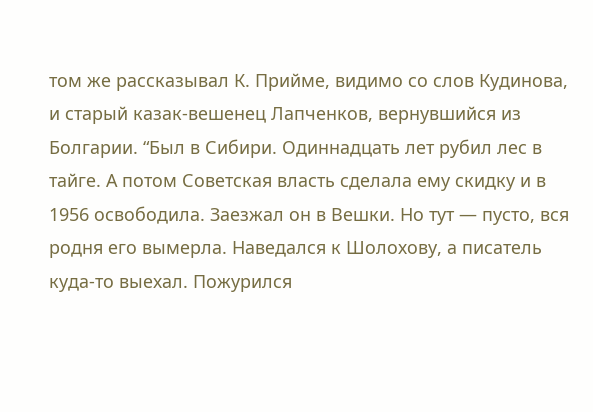том же рассказывал К. Прийме, видимо со слов Кудинова, и старый казак-вешенец Лапченков, вернувшийся из Болгарии. “Был в Сибири. Одиннадцать лет рубил лес в тайге. А потом Советская власть сделала ему скидку и в 1956 освободила. Заезжал он в Вешки. Но тут — пусто, вся родня его вымерла. Наведался к Шолохову, а писатель куда-то выехал. Пожурился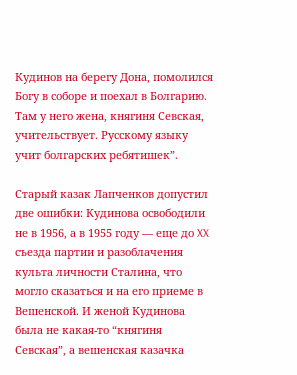Кудинов на берегу Дона, помолился Богу в соборе и поехал в Болгарию. Там у него жена, княгиня Севская, учительствует. Русскому языку учит болгарских ребятишек”.

Старый казак Лапченков допустил две ошибки: Кудинова освободили не в 1956, а в 1955 году — еще до XX съезда партии и разоблачения культа личности Сталина, что могло сказаться и на его приеме в Вешенской. И женой Кудинова была не какая-то “княгиня Севская”, а вешенская казачка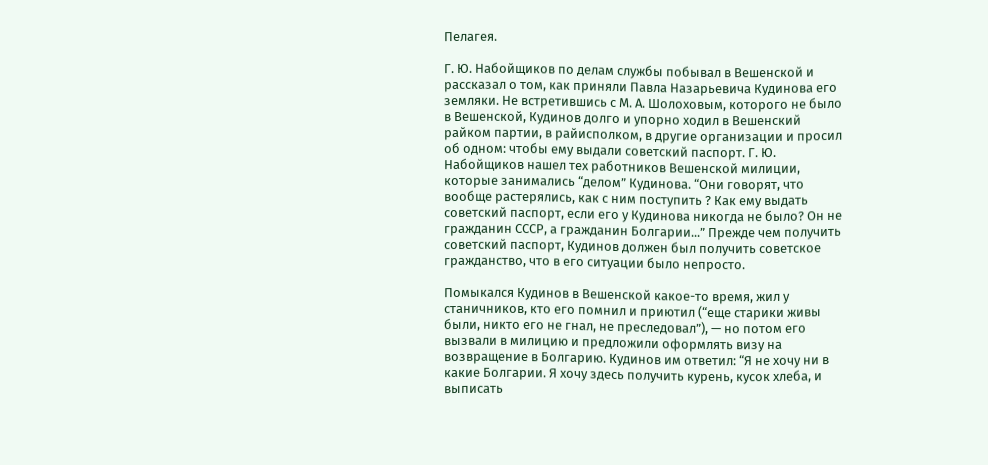Пелагея.

Г. Ю. Набойщиков по делам службы побывал в Вешенской и рассказал о том, как приняли Павла Назарьевича Кудинова его земляки. Не встретившись с М. А. Шолоховым, которого не было в Вешенской, Кудинов долго и упорно ходил в Вешенский райком партии, в райисполком, в другие организации и просил об одном: чтобы ему выдали советский паспорт. Г. Ю. Набойщиков нашел тех работников Вешенской милиции, которые занимались “делом” Кудинова. “Они говорят, что вообще растерялись, как с ним поступить ? Как ему выдать советский паспорт, если его у Кудинова никогда не было? Он не гражданин СССР, а гражданин Болгарии...” Прежде чем получить советский паспорт, Кудинов должен был получить советское гражданство, что в его ситуации было непросто.

Помыкался Кудинов в Вешенской какое-то время, жил у станичников, кто его помнил и приютил (“еще старики живы были, никто его не гнал, не преследовал”), — но потом его вызвали в милицию и предложили оформлять визу на возвращение в Болгарию. Кудинов им ответил: “Я не хочу ни в какие Болгарии. Я хочу здесь получить курень, кусок хлеба, и выписать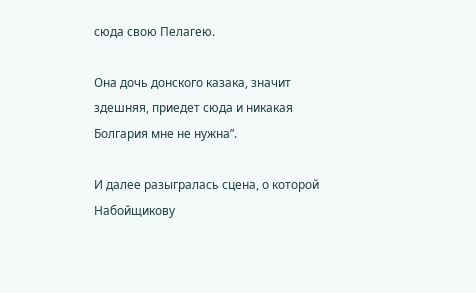сюда свою Пелагею.

Она дочь донского казака, значит здешняя, приедет сюда и никакая Болгария мне не нужна”.

И далее разыгралась сцена, о которой Набойщикову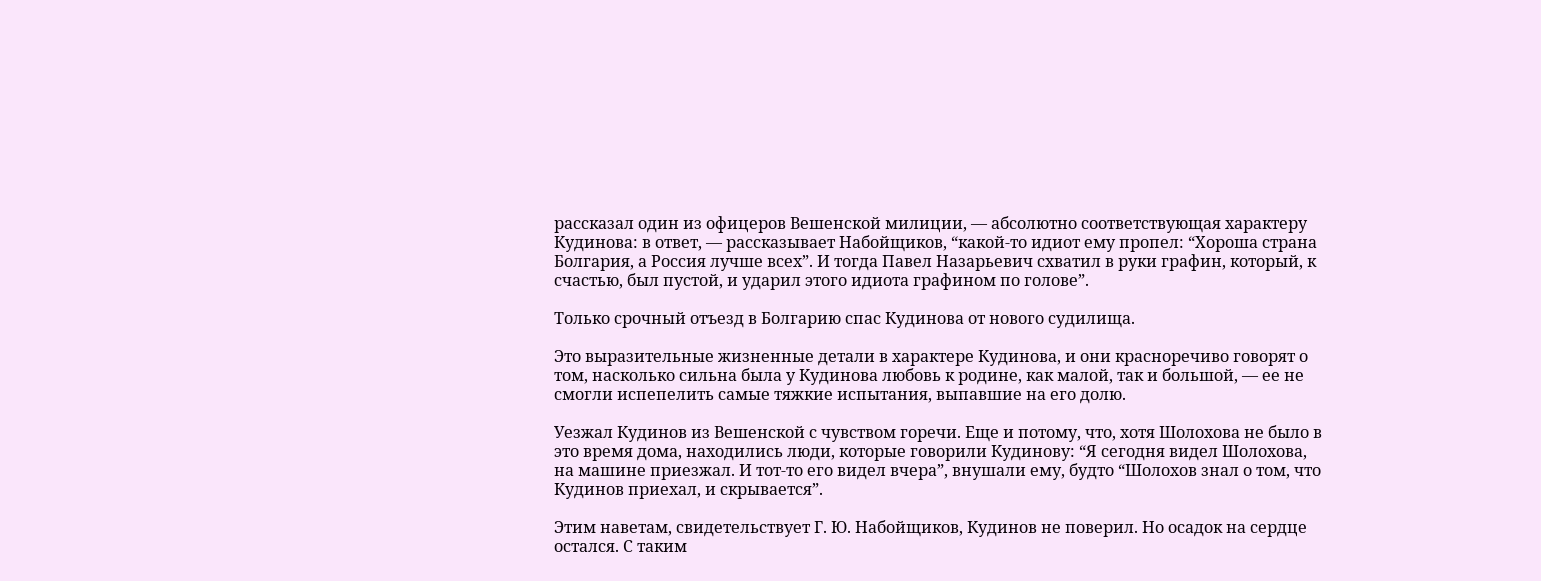рассказал один из офицеров Вешенской милиции, — абсолютно соответствующая характеру Кудинова: в ответ, — рассказывает Набойщиков, “какой-то идиот ему пропел: “Хороша страна Болгария, а Россия лучше всех”. И тогда Павел Назарьевич схватил в руки графин, который, к счастью, был пустой, и ударил этого идиота графином по голове”.

Только срочный отъезд в Болгарию спас Кудинова от нового судилища.

Это выразительные жизненные детали в характере Кудинова, и они красноречиво говорят о том, насколько сильна была у Кудинова любовь к родине, как малой, так и большой, — ее не смогли испепелить самые тяжкие испытания, выпавшие на его долю.

Уезжал Кудинов из Вешенской с чувством горечи. Еще и потому, что, хотя Шолохова не было в это время дома, находились люди, которые говорили Кудинову: “Я сегодня видел Шолохова, на машине приезжал. И тот-то его видел вчера”, внушали ему, будто “Шолохов знал о том, что Кудинов приехал, и скрывается”.

Этим наветам, свидетельствует Г. Ю. Набойщиков, Кудинов не поверил. Но осадок на сердце остался. С таким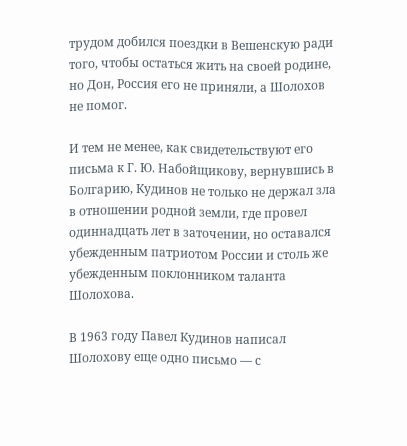трудом добился поездки в Вешенскую ради того, чтобы остаться жить на своей родине, но Дон, Россия его не приняли, а Шолохов не помог.

И тем не менее, как свидетельствуют его письма к Г. Ю. Набойщикову, вернувшись в Болгарию, Кудинов не только не держал зла в отношении родной земли, где провел одиннадцать лет в заточении, но оставался убежденным патриотом России и столь же убежденным поклонником таланта Шолохова.

В 1963 году Павел Кудинов написал Шолохову еще одно письмо — с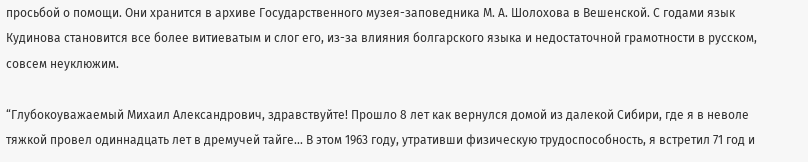просьбой о помощи. Они хранится в архиве Государственного музея-заповедника М. А. Шолохова в Вешенской. С годами язык Кудинова становится все более витиеватым и слог его, из-за влияния болгарского языка и недостаточной грамотности в русском, совсем неуклюжим.

“Глубокоуважаемый Михаил Александрович, здравствуйте! Прошло 8 лет как вернулся домой из далекой Сибири, где я в неволе тяжкой провел одиннадцать лет в дремучей тайге... В этом 1963 году, утративши физическую трудоспособность, я встретил 71 год и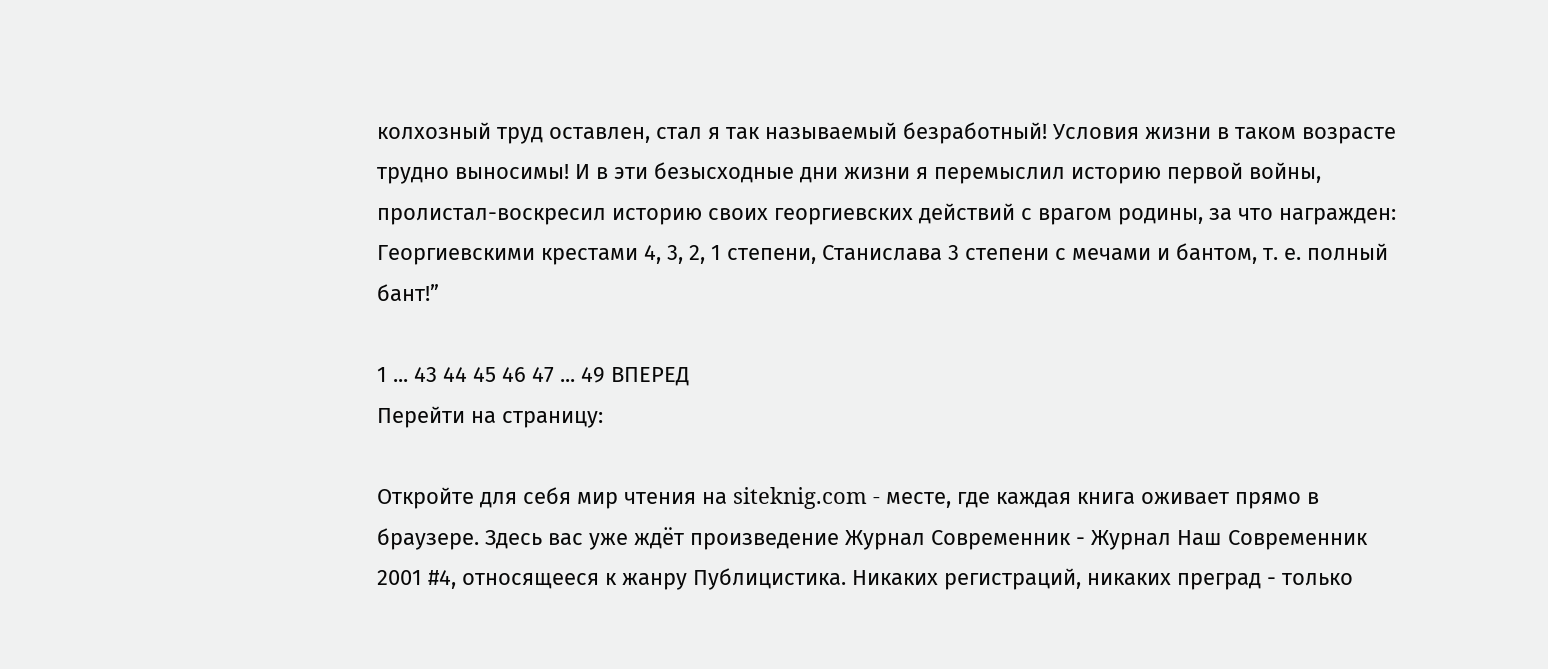колхозный труд оставлен, стал я так называемый безработный! Условия жизни в таком возрасте трудно выносимы! И в эти безысходные дни жизни я перемыслил историю первой войны, пролистал-воскресил историю своих георгиевских действий с врагом родины, за что награжден: Георгиевскими крестами 4, 3, 2, 1 степени, Станислава 3 степени с мечами и бантом, т. е. полный бант!”

1 ... 43 44 45 46 47 ... 49 ВПЕРЕД
Перейти на страницу:

Откройте для себя мир чтения на siteknig.com - месте, где каждая книга оживает прямо в браузере. Здесь вас уже ждёт произведение Журнал Современник - Журнал Наш Современник 2001 #4, относящееся к жанру Публицистика. Никаких регистраций, никаких преград - только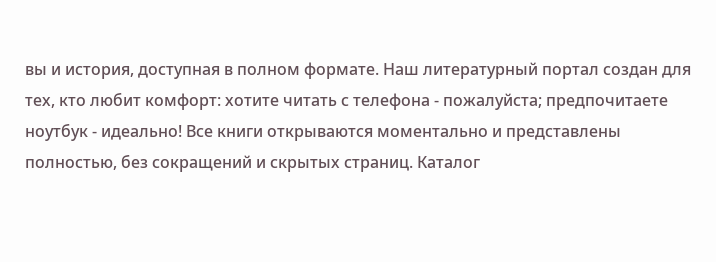вы и история, доступная в полном формате. Наш литературный портал создан для тех, кто любит комфорт: хотите читать с телефона - пожалуйста; предпочитаете ноутбук - идеально! Все книги открываются моментально и представлены полностью, без сокращений и скрытых страниц. Каталог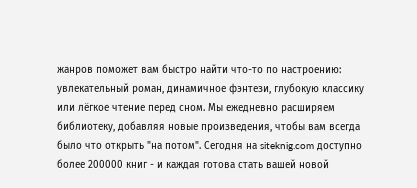жанров поможет вам быстро найти что-то по настроению: увлекательный роман, динамичное фэнтези, глубокую классику или лёгкое чтение перед сном. Мы ежедневно расширяем библиотеку, добавляя новые произведения, чтобы вам всегда было что открыть "на потом". Сегодня на siteknig.com доступно более 200000 книг - и каждая готова стать вашей новой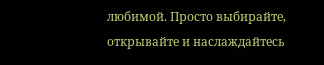любимой. Просто выбирайте, открывайте и наслаждайтесь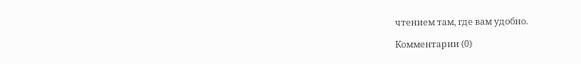чтением там, где вам удобно.

Комментарии (0)